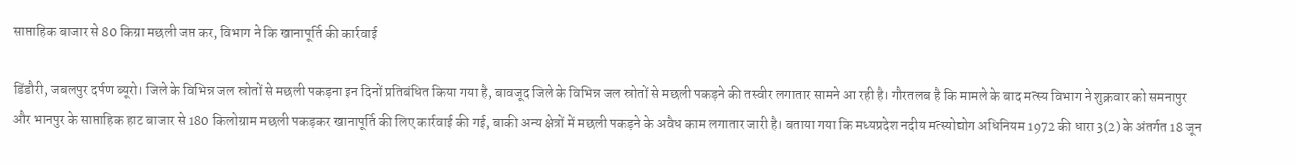साप्ताहिक बाजार से 80 किग्रा मछली जप्त कर, विभाग ने कि खानापूर्ति की कार्रवाई

डिंडौरी, जबलपुर दर्पण ब्यूरो। जिले के विभिन्न जल स्रोतों से मछली पकड़ना इन दिनों प्रतिबंधित किया गया है, बावजूद जिले के विभिन्न जल स्रोतों से मछली पकड़ने की तस्वीर लगातार सामने आ रही है। गौरतलब है कि मामले के बाद मत्स्य विभाग ने शुक्रवार को समनापुर और भानपुर के साप्ताहिक हाट बाजार से 180 किलोग्राम मछली पकड़कर खानापूर्ति की लिए कार्रवाई की गई, बाकी अन्य क्षेत्रों में मछली पकड़ने के अवैध काम लगातार जारी है। बताया गया कि मध्यप्रदेश नदीय मत्स्योद्योग अधिनियम 1972 की धारा 3(2) के अंतर्गत 18 जून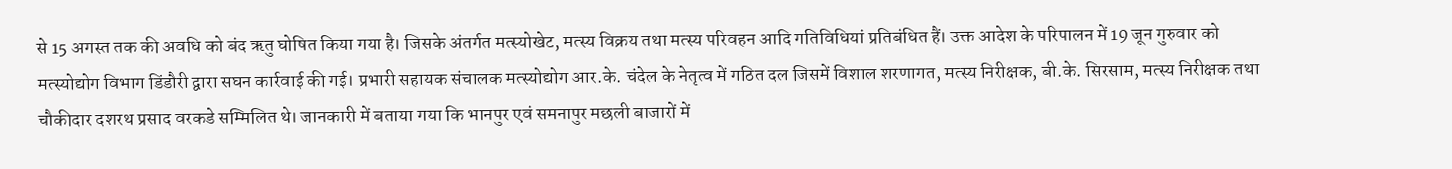से 15 अगस्त तक की अवधि को बंद ऋतु घोषित किया गया है। जिसके अंतर्गत मत्स्योखेट, मत्स्य विक्रय तथा मत्स्य परिवहन आदि गतिविधियां प्रतिबंधित हैं। उक्त आदेश के परिपालन में 19 जून गुरुवार को मत्स्योद्योग विभाग डिंडौरी द्वारा सघन कार्रवाई की गई। प्रभारी सहायक संचालक मत्स्योद्योग आर.के. चंदेल के नेतृत्व में गठित दल जिसमें विशाल शरणागत, मत्स्य निरीक्षक, बी.के. सिरसाम, मत्स्य निरीक्षक तथा चौकीदार दशरथ प्रसाद वरकडे सम्मिलित थे। जानकारी में बताया गया कि भानपुर एवं समनापुर मछली बाजारों में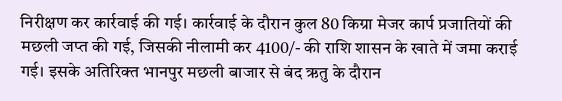निरीक्षण कर कार्रवाई की गई। कार्रवाई के दौरान कुल 80 किग्रा मेजर कार्प प्रजातियों की मछली जप्त की गई, जिसकी नीलामी कर 4100/- की राशि शासन के खाते में जमा कराई गई। इसके अतिरिक्त भानपुर मछली बाजार से बंद ऋतु के दौरान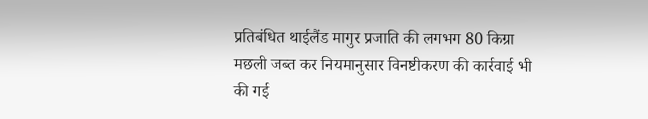प्रतिबंधित थाईलैंड मागुर प्रजाति की लगभग 80 किग्रा मछली जब्त कर नियमानुसार विनष्टीकरण की कार्रवाई भी की गई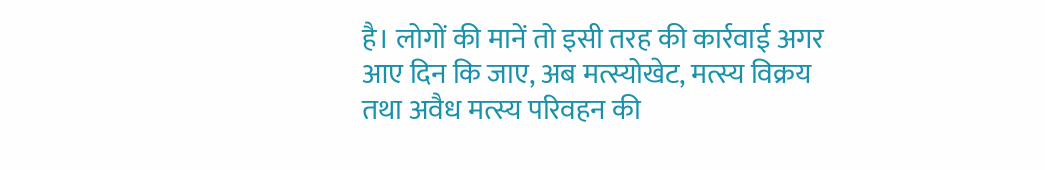है। लोगों की मानें तो इसी तरह की कार्रवाई अगर आए दिन कि जाए, अब मत्स्योखेट, मत्स्य विक्रय तथा अवैध मत्स्य परिवहन की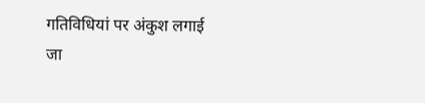गतिविधियां पर अंकुश लगाई जा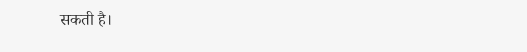सकती है।